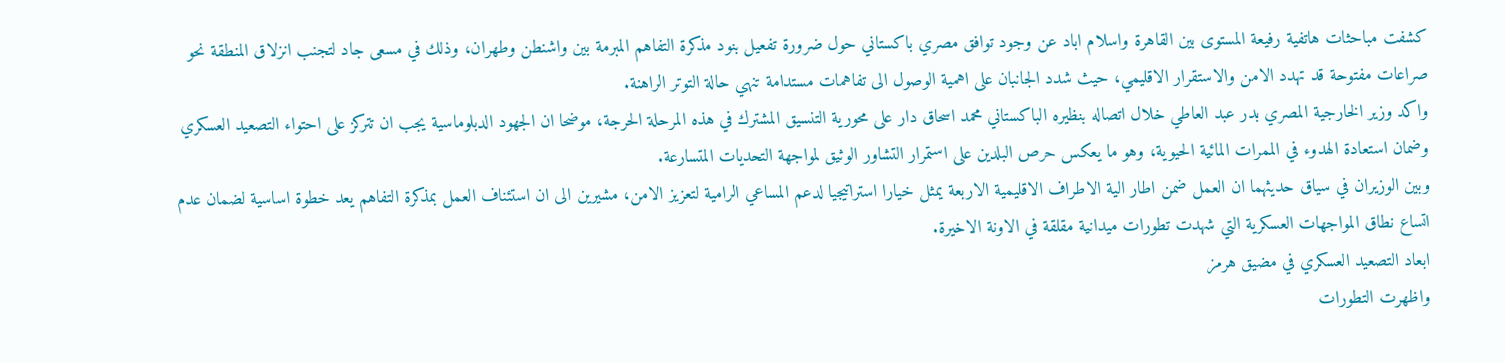كشفت مباحثات هاتفية رفيعة المستوى بين القاهرة واسلام اباد عن وجود توافق مصري باكستاني حول ضرورة تفعيل بنود مذكرة التفاهم المبرمة بين واشنطن وطهران، وذلك في مسعى جاد لتجنب انزلاق المنطقة نحو صراعات مفتوحة قد تهدد الامن والاستقرار الاقليمي، حيث شدد الجانبان على اهمية الوصول الى تفاهمات مستدامة تنهي حالة التوتر الراهنة.
واكد وزير الخارجية المصري بدر عبد العاطي خلال اتصاله بنظيره الباكستاني محمد اسحاق دار على محورية التنسيق المشترك في هذه المرحلة الحرجة، موضحا ان الجهود الدبلوماسية يجب ان تتركز على احتواء التصعيد العسكري وضمان استعادة الهدوء في الممرات المائية الحيوية، وهو ما يعكس حرص البلدين على استمرار التشاور الوثيق لمواجهة التحديات المتسارعة.
وبين الوزيران في سياق حديثهما ان العمل ضمن اطار الية الاطراف الاقليمية الاربعة يمثل خيارا استراتيجيا لدعم المساعي الرامية لتعزيز الامن، مشيرين الى ان استئناف العمل بمذكرة التفاهم يعد خطوة اساسية لضمان عدم اتساع نطاق المواجهات العسكرية التي شهدت تطورات ميدانية مقلقة في الاونة الاخيرة.
ابعاد التصعيد العسكري في مضيق هرمز
واظهرت التطورات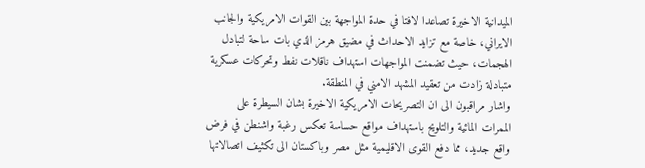الميدانية الاخيرة تصاعدا لافتا في حدة المواجهة بين القوات الامريكية والجانب الايراني، خاصة مع تزايد الاحداث في مضيق هرمز الذي بات ساحة لتبادل الهجمات، حيث تضمنت المواجهات استهداف ناقلات نفط وتحركات عسكرية متبادلة زادت من تعقيد المشهد الامني في المنطقة.
واشار مراقبون الى ان التصريحات الامريكية الاخيرة بشان السيطرة على الممرات المائية والتلويح باستهداف مواقع حساسة تعكس رغبة واشنطن في فرض واقع جديد، مما دفع القوى الاقليمية مثل مصر وباكستان الى تكثيف اتصالاتها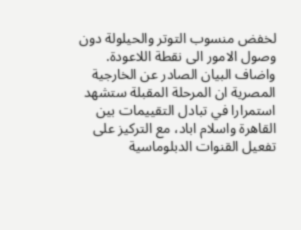لخفض منسوب التوتر والحيلولة دون وصول الامور الى نقطة اللاعودة.
واضاف البيان الصادر عن الخارجية المصرية ان المرحلة المقبلة ستشهد استمرارا في تبادل التقييمات بين القاهرة واسلام اباد، مع التركيز على تفعيل القنوات الدبلوماسية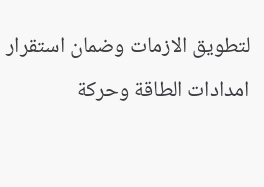لتطويق الازمات وضمان استقرار امدادات الطاقة وحركة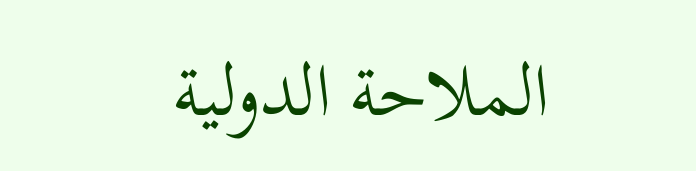الملاحة الدولية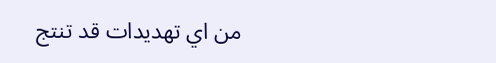من اي تهديدات قد تنتج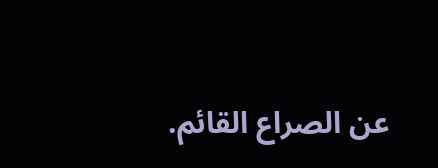عن الصراع القائم.